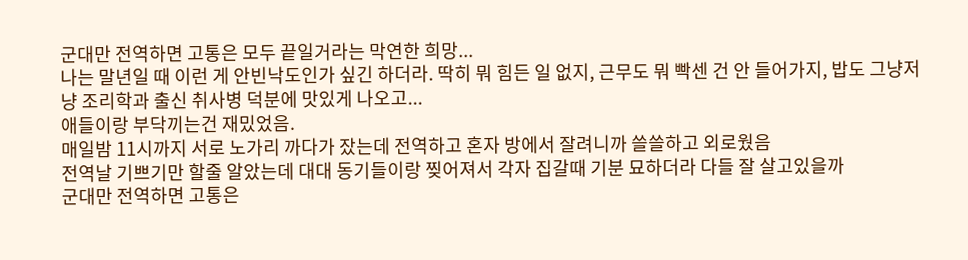군대만 전역하면 고통은 모두 끝일거라는 막연한 희망...
나는 말년일 때 이런 게 안빈낙도인가 싶긴 하더라. 딱히 뭐 힘든 일 없지, 근무도 뭐 빡센 건 안 들어가지, 밥도 그냥저냥 조리학과 출신 취사병 덕분에 맛있게 나오고...
애들이랑 부닥끼는건 재밌었음.
매일밤 11시까지 서로 노가리 까다가 잤는데 전역하고 혼자 방에서 잘려니까 쓸쓸하고 외로웠음
전역날 기쁘기만 할줄 알았는데 대대 동기들이랑 찢어져서 각자 집갈때 기분 묘하더라 다들 잘 살고있을까
군대만 전역하면 고통은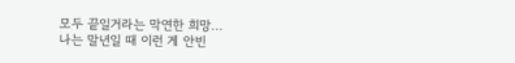모두 끝일거라는 막연한 희망...
나는 말년일 때 이런 게 안빈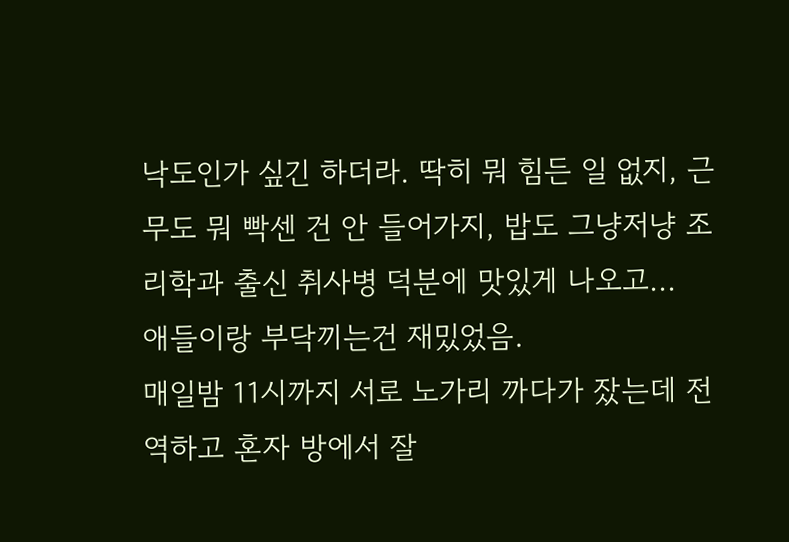낙도인가 싶긴 하더라. 딱히 뭐 힘든 일 없지, 근무도 뭐 빡센 건 안 들어가지, 밥도 그냥저냥 조리학과 출신 취사병 덕분에 맛있게 나오고...
애들이랑 부닥끼는건 재밌었음.
매일밤 11시까지 서로 노가리 까다가 잤는데 전역하고 혼자 방에서 잘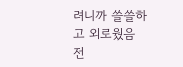려니까 쓸쓸하고 외로웠음
전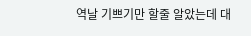역날 기쁘기만 할줄 알았는데 대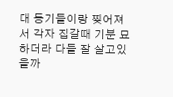대 동기들이랑 찢어져서 각자 집갈때 기분 묘하더라 다들 잘 살고있을까